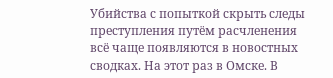Убийства с попыткой скрыть следы преступления путём расчленения всё чаще появляются в новостных сводках. На этот раз в Омске. В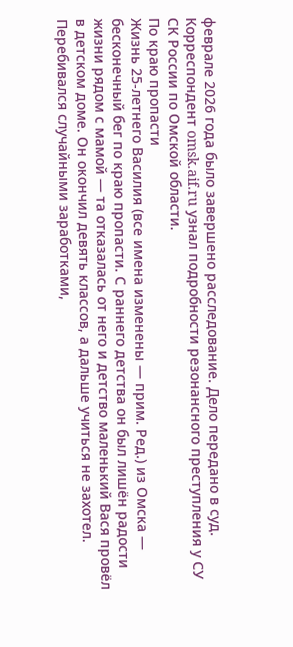феврале 2026 года было завершено расследование. Дело передано в суд.
Корреспондент omsk.aif.ru узнал подробности резонансного преступления у СУ СК России по Омской области.
По краю пропасти
Жизнь 25-летнего Василия (все имена изменены — прим. Ред.) из Омска — бесконечный бег по краю пропасти. С раннего детства он был лишён радости жизни рядом с мамой — та отказалась от него и детство маленький Вася провёл в детском доме. Он окончил девять классов, а дальше учиться не захотел. Перебивался случайными заработками,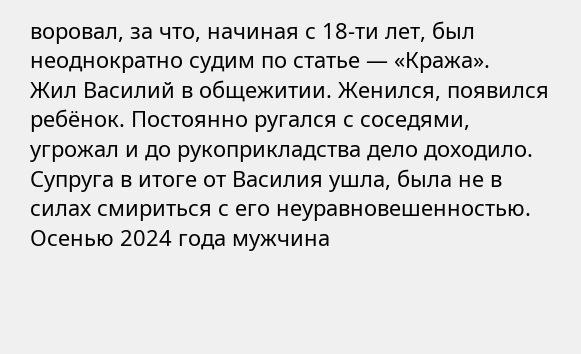воровал, за что, начиная с 18-ти лет, был неоднократно судим по статье — «Кража».
Жил Василий в общежитии. Женился, появился ребёнок. Постоянно ругался с соседями, угрожал и до рукоприкладства дело доходило. Супруга в итоге от Василия ушла, была не в силах смириться с его неуравновешенностью.
Осенью 2024 года мужчина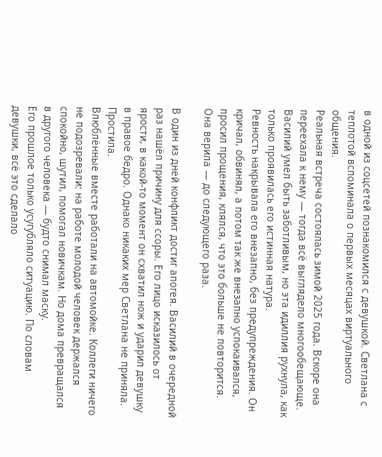в одной из соцсетей познакомился с девушкой. Светлана с теплотой вспоминала о первых месяцах виртуального общения.
Реальная встреча состоялась зимой 2025 года. Вскоре она переехала к нему — тогда всё выглядело многообещающе. Василий умел быть заботливым, но эта идиллия рухнула, как только проявилась его истинная натура.
Ревность накрывала его внезапно, без предупреждения. Он кричал, обвинял, а потом так же внезапно успокаивался, просил прощения, клялся, что это больше не повторится. Она верила — до следующего раза.

В один из дней конфликт достиг апогея. Василий в очередной раз нашёл причину для ссоры. Его лицо исказилось от ярости, в какой‑то момент он схватил нож и ударил девушку в правое бедро. Однако никаких мер Светлана не приняла. Простила.
Влюблённые вместе работали на автомойке. Коллеги ничего не подозревали: на работе молодой человек держался спокойно, шутил, помогал новичкам. Но дома превращался в другого человека — будто снимал маску.
Его прошлое только усугубляло ситуацию. По словам девушки, всё это сделало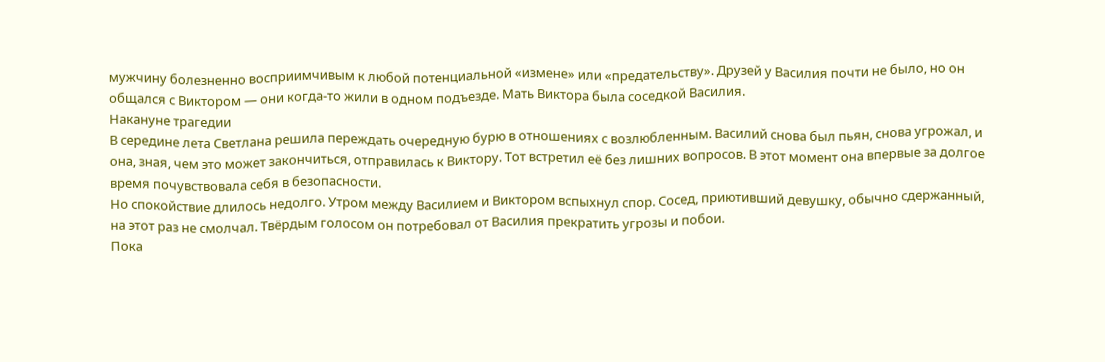мужчину болезненно восприимчивым к любой потенциальной «измене» или «предательству». Друзей у Василия почти не было, но он общался с Виктором — они когда-то жили в одном подъезде. Мать Виктора была соседкой Василия.
Накануне трагедии
В середине лета Светлана решила переждать очередную бурю в отношениях с возлюбленным. Василий снова был пьян, снова угрожал, и она, зная, чем это может закончиться, отправилась к Виктору. Тот встретил её без лишних вопросов. В этот момент она впервые за долгое время почувствовала себя в безопасности.
Но спокойствие длилось недолго. Утром между Василием и Виктором вспыхнул спор. Сосед, приютивший девушку, обычно сдержанный, на этот раз не смолчал. Твёрдым голосом он потребовал от Василия прекратить угрозы и побои.
Пока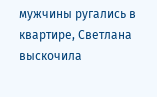мужчины ругались в квартире, Светлана выскочила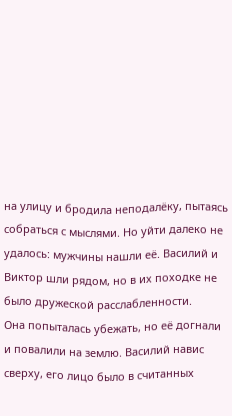на улицу и бродила неподалёку, пытаясь собраться с мыслями. Но уйти далеко не удалось: мужчины нашли её. Василий и Виктор шли рядом, но в их походке не было дружеской расслабленности.
Она попыталась убежать, но её догнали и повалили на землю. Василий навис сверху, его лицо было в считанных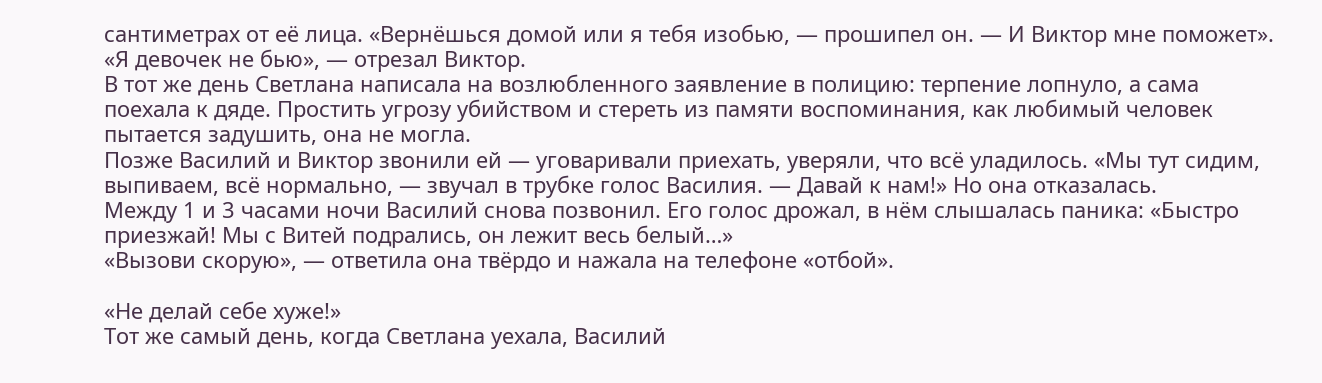сантиметрах от её лица. «Вернёшься домой или я тебя изобью, — прошипел он. — И Виктор мне поможет». «Я девочек не бью», — отрезал Виктор.
В тот же день Светлана написала на возлюбленного заявление в полицию: терпение лопнуло, а сама поехала к дяде. Простить угрозу убийством и стереть из памяти воспоминания, как любимый человек пытается задушить, она не могла.
Позже Василий и Виктор звонили ей — уговаривали приехать, уверяли, что всё уладилось. «Мы тут сидим, выпиваем, всё нормально, — звучал в трубке голос Василия. — Давай к нам!» Но она отказалась.
Между 1 и 3 часами ночи Василий снова позвонил. Его голос дрожал, в нём слышалась паника: «Быстро приезжай! Мы с Витей подрались, он лежит весь белый…»
«Вызови скорую», — ответила она твёрдо и нажала на телефоне «отбой».

«Не делай себе хуже!»
Тот же самый день, когда Светлана уехала, Василий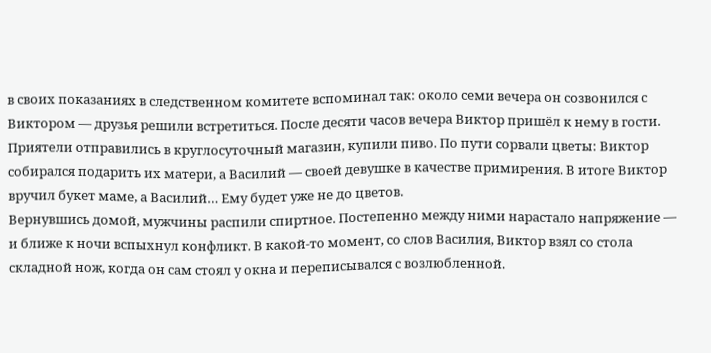в своих показаниях в следственном комитете вспоминал так: около семи вечера он созвонился с Виктором — друзья решили встретиться. После десяти часов вечера Виктор пришёл к нему в гости. Приятели отправились в круглосуточный магазин, купили пиво. По пути сорвали цветы: Виктор собирался подарить их матери, а Василий — своей девушке в качестве примирения. В итоге Виктор вручил букет маме, а Василий… Ему будет уже не до цветов.
Вернувшись домой, мужчины распили спиртное. Постепенно между ними нарастало напряжение — и ближе к ночи вспыхнул конфликт. В какой‑то момент, со слов Василия, Виктор взял со стола складной нож, когда он сам стоял у окна и переписывался с возлюбленной.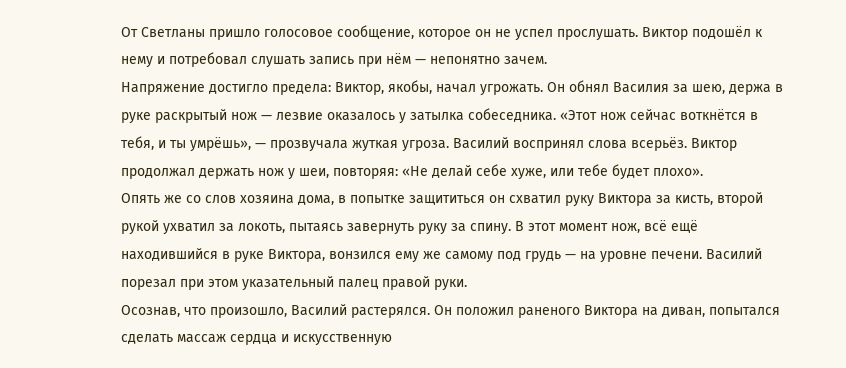От Светланы пришло голосовое сообщение, которое он не успел прослушать. Виктор подошёл к нему и потребовал слушать запись при нём — непонятно зачем.
Напряжение достигло предела: Виктор, якобы, начал угрожать. Он обнял Василия за шею, держа в руке раскрытый нож — лезвие оказалось у затылка собеседника. «Этот нож сейчас воткнётся в тебя, и ты умрёшь», — прозвучала жуткая угроза. Василий воспринял слова всерьёз. Виктор продолжал держать нож у шеи, повторяя: «Не делай себе хуже, или тебе будет плохо».
Опять же со слов хозяина дома, в попытке защититься он схватил руку Виктора за кисть, второй рукой ухватил за локоть, пытаясь завернуть руку за спину. В этот момент нож, всё ещё находившийся в руке Виктора, вонзился ему же самому под грудь — на уровне печени. Василий порезал при этом указательный палец правой руки.
Осознав, что произошло, Василий растерялся. Он положил раненого Виктора на диван, попытался сделать массаж сердца и искусственную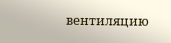вентиляцию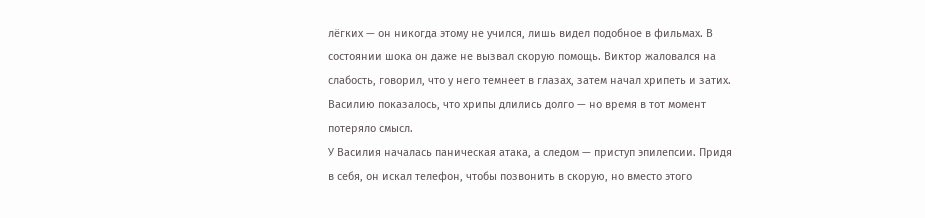лёгких — он никогда этому не учился, лишь видел подобное в фильмах. В состоянии шока он даже не вызвал скорую помощь. Виктор жаловался на слабость, говорил, что у него темнеет в глазах, затем начал хрипеть и затих. Василию показалось, что хрипы длились долго — но время в тот момент потеряло смысл.
У Василия началась паническая атака, а следом — приступ эпилепсии. Придя в себя, он искал телефон, чтобы позвонить в скорую, но вместо этого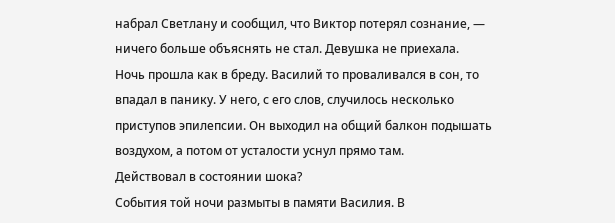набрал Светлану и сообщил, что Виктор потерял сознание, — ничего больше объяснять не стал. Девушка не приехала.
Ночь прошла как в бреду. Василий то проваливался в сон, то впадал в панику. У него, с его слов, случилось несколько приступов эпилепсии. Он выходил на общий балкон подышать воздухом, а потом от усталости уснул прямо там.
Действовал в состоянии шока?
События той ночи размыты в памяти Василия. В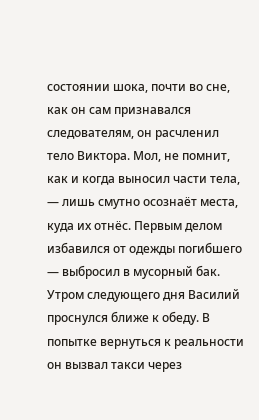состоянии шока, почти во сне, как он сам признавался следователям, он расчленил тело Виктора. Мол, не помнит, как и когда выносил части тела, — лишь смутно осознаёт места, куда их отнёс. Первым делом избавился от одежды погибшего — выбросил в мусорный бак.
Утром следующего дня Василий проснулся ближе к обеду. В попытке вернуться к реальности он вызвал такси через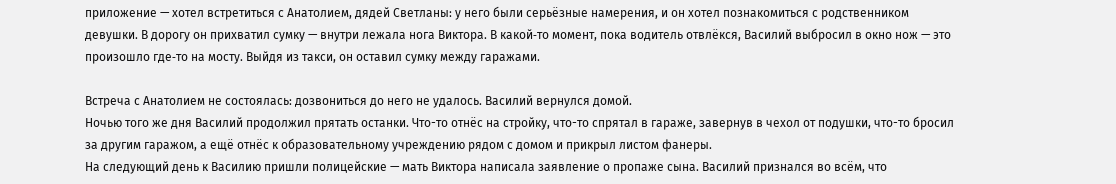приложение — хотел встретиться с Анатолием, дядей Светланы: у него были серьёзные намерения, и он хотел познакомиться с родственником девушки. В дорогу он прихватил сумку — внутри лежала нога Виктора. В какой‑то момент, пока водитель отвлёкся, Василий выбросил в окно нож — это произошло где‑то на мосту. Выйдя из такси, он оставил сумку между гаражами.

Встреча с Анатолием не состоялась: дозвониться до него не удалось. Василий вернулся домой.
Ночью того же дня Василий продолжил прятать останки. Что-то отнёс на стройку, что-то спрятал в гараже, завернув в чехол от подушки, что-то бросил за другим гаражом, а ещё отнёс к образовательному учреждению рядом с домом и прикрыл листом фанеры.
На следующий день к Василию пришли полицейские — мать Виктора написала заявление о пропаже сына. Василий признался во всём, что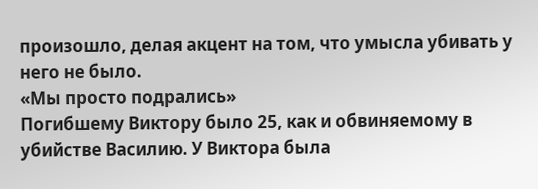произошло, делая акцент на том, что умысла убивать у него не было.
«Мы просто подрались»
Погибшему Виктору было 25, как и обвиняемому в убийстве Василию. У Виктора была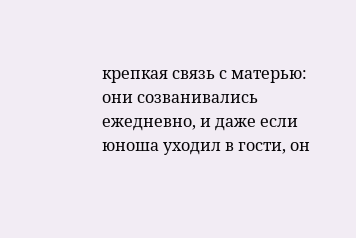крепкая связь с матерью: они созванивались ежедневно, и даже если юноша уходил в гости, он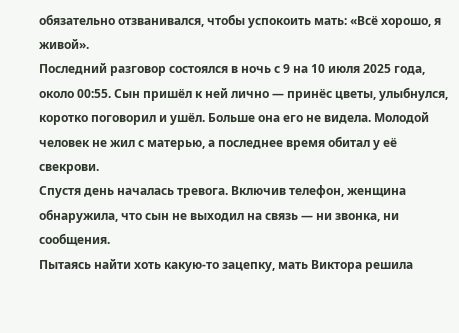обязательно отзванивался, чтобы успокоить мать: «Всё хорошо, я живой».
Последний разговор состоялся в ночь с 9 на 10 июля 2025 года, около 00:55. Сын пришёл к ней лично — принёс цветы, улыбнулся, коротко поговорил и ушёл. Больше она его не видела. Молодой человек не жил с матерью, а последнее время обитал у её свекрови.
Спустя день началась тревога. Включив телефон, женщина обнаружила, что сын не выходил на связь — ни звонка, ни сообщения.
Пытаясь найти хоть какую‑то зацепку, мать Виктора решила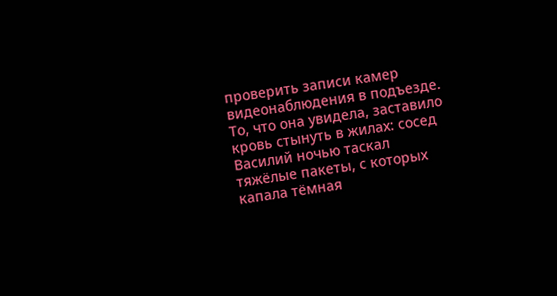проверить записи камер видеонаблюдения в подъезде. То, что она увидела, заставило кровь стынуть в жилах: сосед Василий ночью таскал тяжёлые пакеты, с которых капала тёмная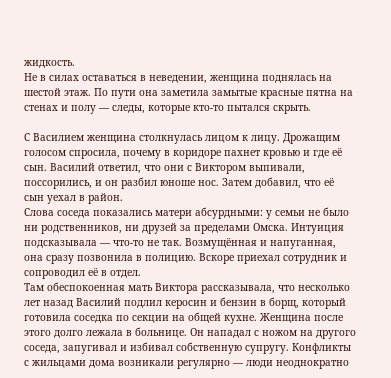жидкость.
Не в силах оставаться в неведении, женщина поднялась на шестой этаж. По пути она заметила замытые красные пятна на стенах и полу — следы, которые кто‑то пытался скрыть.

С Василием женщина столкнулась лицом к лицу. Дрожащим голосом спросила, почему в коридоре пахнет кровью и где её сын. Василий ответил, что они с Виктором выпивали, поссорились, и он разбил юноше нос. Затем добавил, что её сын уехал в район.
Слова соседа показались матери абсурдными: у семьи не было ни родственников, ни друзей за пределами Омска. Интуиция подсказывала — что‑то не так. Возмущённая и напуганная, она сразу позвонила в полицию. Вскоре приехал сотрудник и сопроводил её в отдел.
Там обеспокоенная мать Виктора рассказывала, что несколько лет назад Василий подлил керосин и бензин в борщ, который готовила соседка по секции на общей кухне. Женщина после этого долго лежала в больнице. Он нападал с ножом на другого соседа, запугивал и избивал собственную супругу. Конфликты с жильцами дома возникали регулярно — люди неоднократно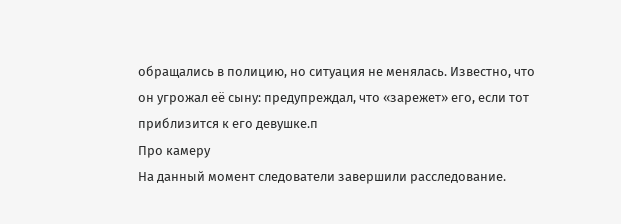обращались в полицию, но ситуация не менялась. Известно, что он угрожал её сыну: предупреждал, что «зарежет» его, если тот приблизится к его девушке.п
Про камеру
На данный момент следователи завершили расследование.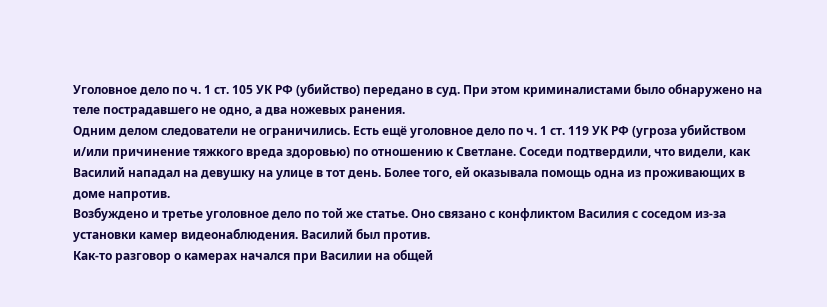Уголовное дело по ч. 1 ст. 105 УК РФ (убийство) передано в суд. При этом криминалистами было обнаружено на теле пострадавшего не одно, а два ножевых ранения.
Одним делом следователи не ограничились. Есть ещё уголовное дело по ч. 1 ст. 119 УК РФ (угроза убийством и/или причинение тяжкого вреда здоровью) по отношению к Светлане. Соседи подтвердили, что видели, как Василий нападал на девушку на улице в тот день. Более того, ей оказывала помощь одна из проживающих в доме напротив.
Возбуждено и третье уголовное дело по той же статье. Оно связано с конфликтом Василия с соседом из-за установки камер видеонаблюдения. Василий был против.
Как-то разговор о камерах начался при Василии на общей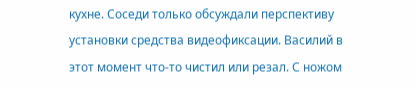кухне. Соседи только обсуждали перспективу установки средства видеофиксации. Василий в этот момент что-то чистил или резал. С ножом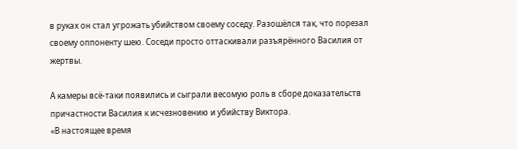в руках он стал угрожать убийством своему соседу. Разошёлся так, что порезал своему оппоненту шею. Соседи просто оттаскивали разъярённого Василия от жертвы.

А камеры всё-таки появились и сыграли весомую роль в сборе доказательств причастности Василия к исчезновению и убийству Виктора.
«В настоящее время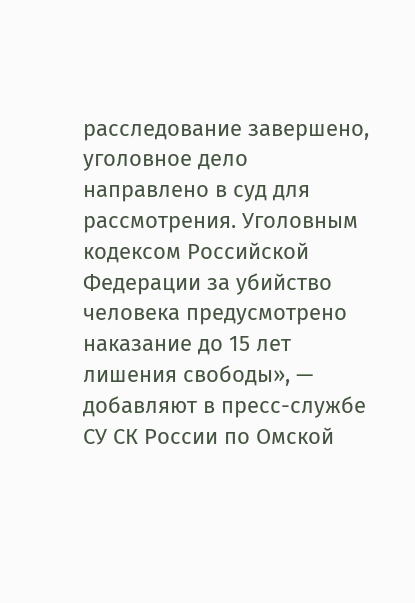расследование завершено, уголовное дело направлено в суд для рассмотрения. Уголовным кодексом Российской Федерации за убийство человека предусмотрено наказание до 15 лет лишения свободы», — добавляют в пресс-службе СУ СК России по Омской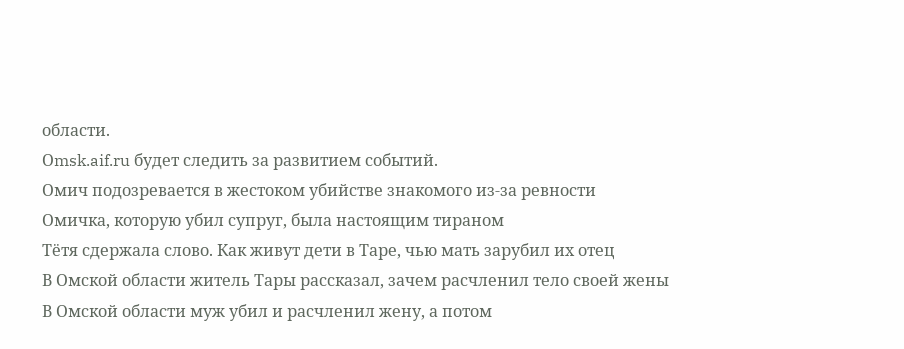области.
Оmsk.aif.ru будет следить за развитием событий.
Омич подозревается в жестоком убийстве знакомого из-за ревности
Омичка, которую убил супруг, была настоящим тираном
Тётя сдержала слово. Как живут дети в Таре, чью мать зарубил их отец
В Омской области житель Тары рассказал, зачем расчленил тело своей жены
В Омской области муж убил и расчленил жену, а потом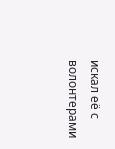искал её с волонтерами